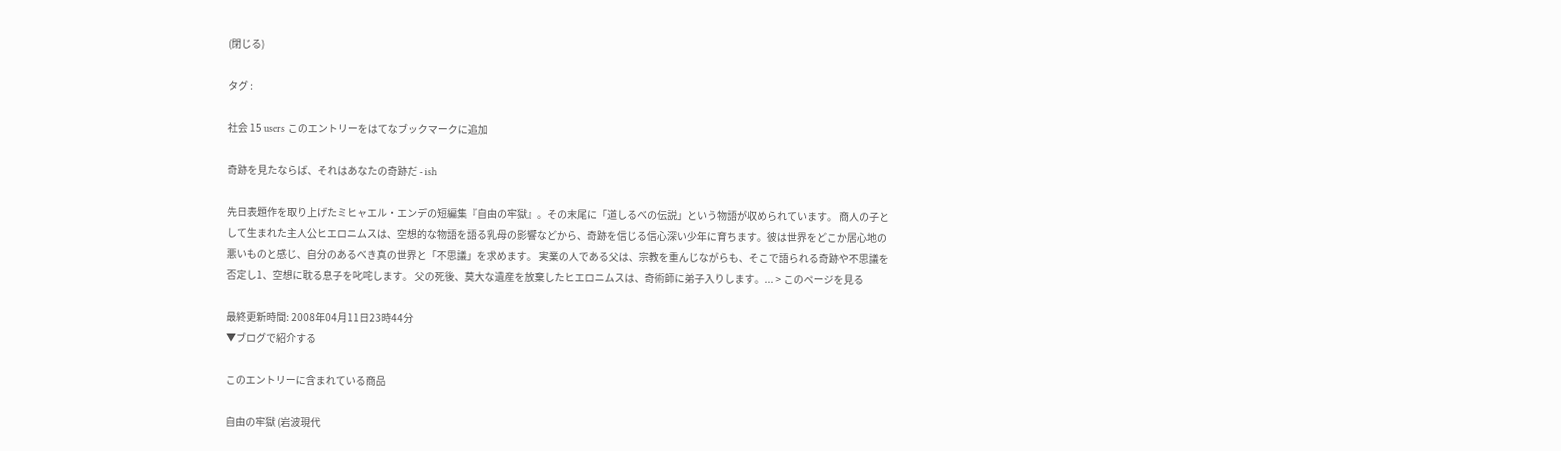(閉じる)

タグ :

社会 15 users このエントリーをはてなブックマークに追加

奇跡を見たならば、それはあなたの奇跡だ - ish

先日表題作を取り上げたミヒャエル・エンデの短編集『自由の牢獄』。その末尾に「道しるべの伝説」という物語が収められています。 商人の子として生まれた主人公ヒエロニムスは、空想的な物語を語る乳母の影響などから、奇跡を信じる信心深い少年に育ちます。彼は世界をどこか居心地の悪いものと感じ、自分のあるべき真の世界と「不思議」を求めます。 実業の人である父は、宗教を重んじながらも、そこで語られる奇跡や不思議を否定し1、空想に耽る息子を叱咤します。 父の死後、莫大な遺産を放棄したヒエロニムスは、奇術師に弟子入りします。... > このページを見る

最終更新時間: 2008年04月11日23時44分
▼ブログで紹介する

このエントリーに含まれている商品

自由の牢獄 (岩波現代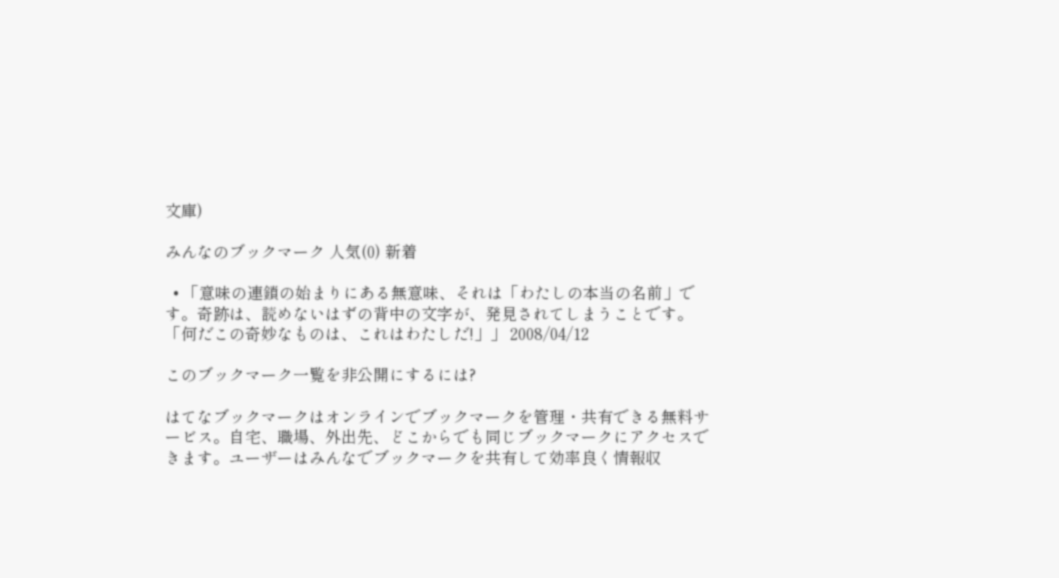文庫)

みんなのブックマーク 人気(0) 新着

  • 「意味の連鎖の始まりにある無意味、それは「わたしの本当の名前」です。奇跡は、読めないはずの背中の文字が、発見されてしまうことです。「何だこの奇妙なものは、これはわたしだ!」」 2008/04/12

このブックマーク一覧を非公開にするには?

はてなブックマークはオンラインでブックマークを管理・共有できる無料サービス。自宅、職場、外出先、どこからでも同じブックマークにアクセスできます。ユーザーはみんなでブックマークを共有して効率良く情報収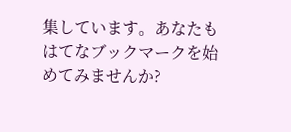集しています。あなたもはてなブックマークを始めてみませんか?